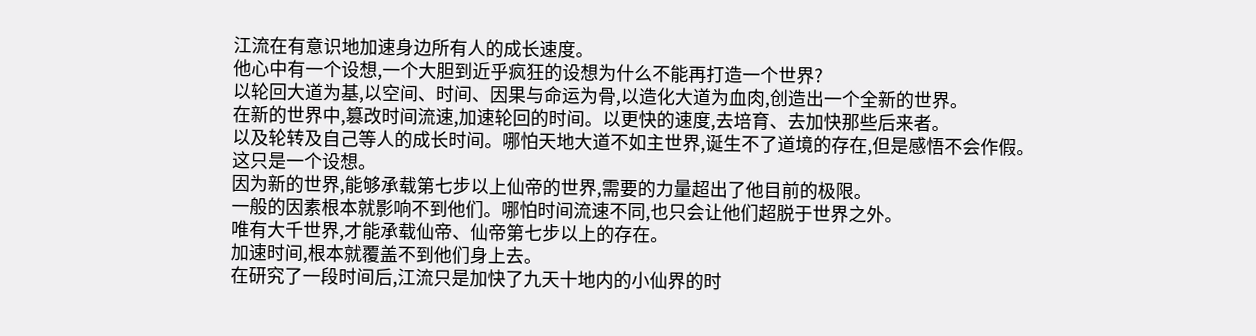江流在有意识地加速身边所有人的成长速度。
他心中有一个设想,一个大胆到近乎疯狂的设想为什么不能再打造一个世界?
以轮回大道为基,以空间、时间、因果与命运为骨,以造化大道为血肉,创造出一个全新的世界。
在新的世界中,篡改时间流速,加速轮回的时间。以更快的速度,去培育、去加快那些后来者。
以及轮转及自己等人的成长时间。哪怕天地大道不如主世界,诞生不了道境的存在,但是感悟不会作假。
这只是一个设想。
因为新的世界,能够承载第七步以上仙帝的世界,需要的力量超出了他目前的极限。
一般的因素根本就影响不到他们。哪怕时间流速不同,也只会让他们超脱于世界之外。
唯有大千世界,才能承载仙帝、仙帝第七步以上的存在。
加速时间,根本就覆盖不到他们身上去。
在研究了一段时间后,江流只是加快了九天十地内的小仙界的时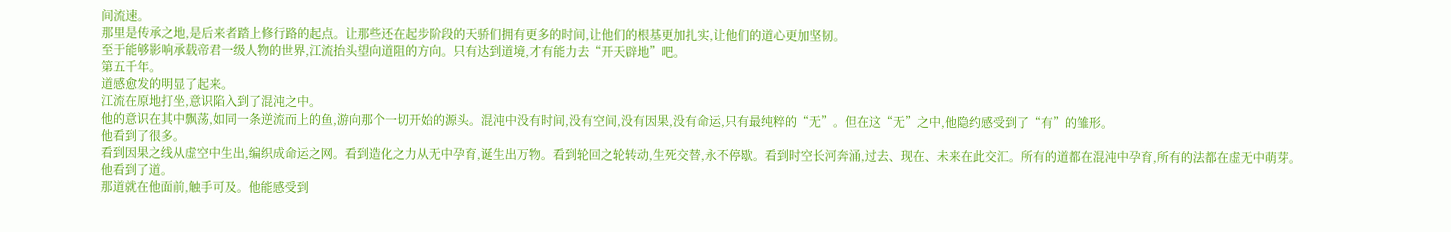间流速。
那里是传承之地,是后来者踏上修行路的起点。让那些还在起步阶段的天骄们拥有更多的时间,让他们的根基更加扎实,让他们的道心更加坚韧。
至于能够影响承载帝君一级人物的世界,江流抬头望向道阻的方向。只有达到道境,才有能力去“开天辟地”吧。
第五千年。
道感愈发的明显了起来。
江流在原地打坐,意识陷入到了混沌之中。
他的意识在其中飘荡,如同一条逆流而上的鱼,游向那个一切开始的源头。混沌中没有时间,没有空间,没有因果,没有命运,只有最纯粹的“无”。但在这“无”之中,他隐约感受到了“有”的雏形。
他看到了很多。
看到因果之线从虚空中生出,编织成命运之网。看到造化之力从无中孕育,诞生出万物。看到轮回之轮转动,生死交替,永不停歇。看到时空长河奔涌,过去、现在、未来在此交汇。所有的道都在混沌中孕育,所有的法都在虚无中萌芽。
他看到了道。
那道就在他面前,触手可及。他能感受到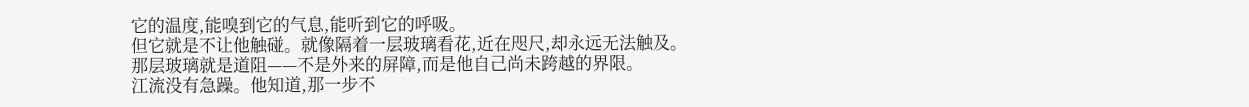它的温度,能嗅到它的气息,能听到它的呼吸。
但它就是不让他触碰。就像隔着一层玻璃看花,近在咫尺,却永远无法触及。
那层玻璃就是道阻——不是外来的屏障,而是他自己尚未跨越的界限。
江流没有急躁。他知道,那一步不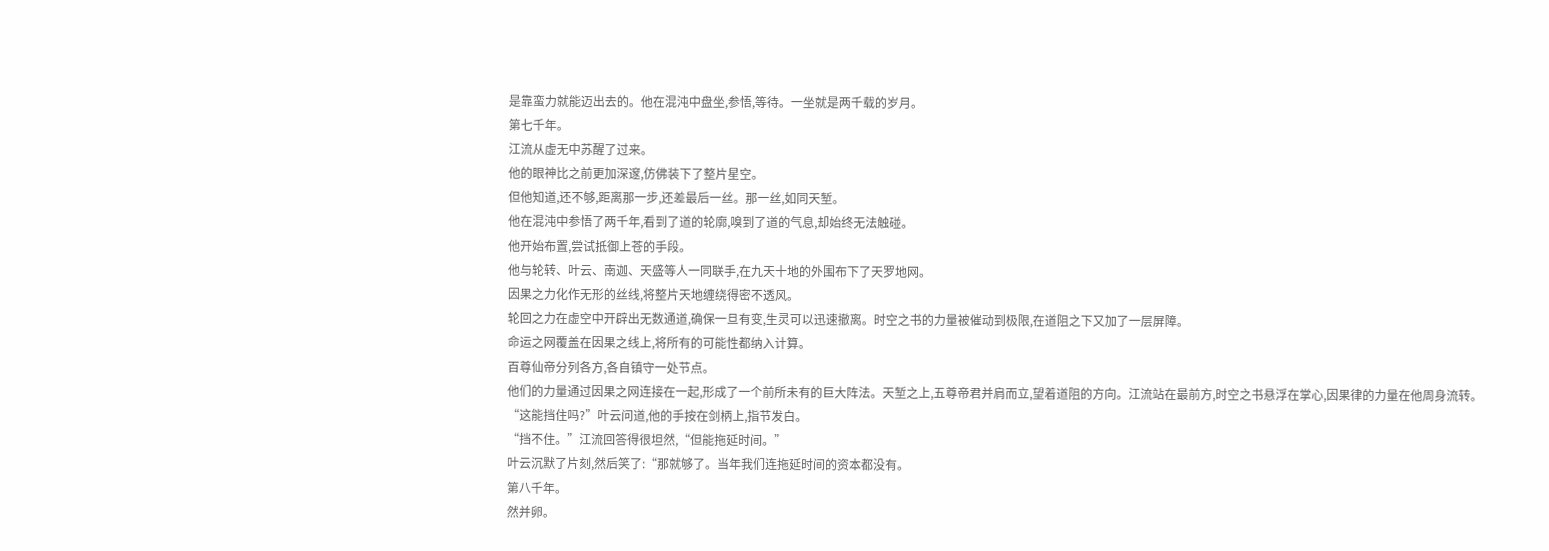是靠蛮力就能迈出去的。他在混沌中盘坐,参悟,等待。一坐就是两千载的岁月。
第七千年。
江流从虚无中苏醒了过来。
他的眼神比之前更加深邃,仿佛装下了整片星空。
但他知道,还不够,距离那一步,还差最后一丝。那一丝,如同天堑。
他在混沌中参悟了两千年,看到了道的轮廓,嗅到了道的气息,却始终无法触碰。
他开始布置,尝试抵御上苍的手段。
他与轮转、叶云、南迦、天盛等人一同联手,在九天十地的外围布下了天罗地网。
因果之力化作无形的丝线,将整片天地缠绕得密不透风。
轮回之力在虚空中开辟出无数通道,确保一旦有变,生灵可以迅速撤离。时空之书的力量被催动到极限,在道阻之下又加了一层屏障。
命运之网覆盖在因果之线上,将所有的可能性都纳入计算。
百尊仙帝分列各方,各自镇守一处节点。
他们的力量通过因果之网连接在一起,形成了一个前所未有的巨大阵法。天堑之上,五尊帝君并肩而立,望着道阻的方向。江流站在最前方,时空之书悬浮在掌心,因果律的力量在他周身流转。
“这能挡住吗?”叶云问道,他的手按在剑柄上,指节发白。
“挡不住。”江流回答得很坦然,“但能拖延时间。”
叶云沉默了片刻,然后笑了:“那就够了。当年我们连拖延时间的资本都没有。
第八千年。
然并卵。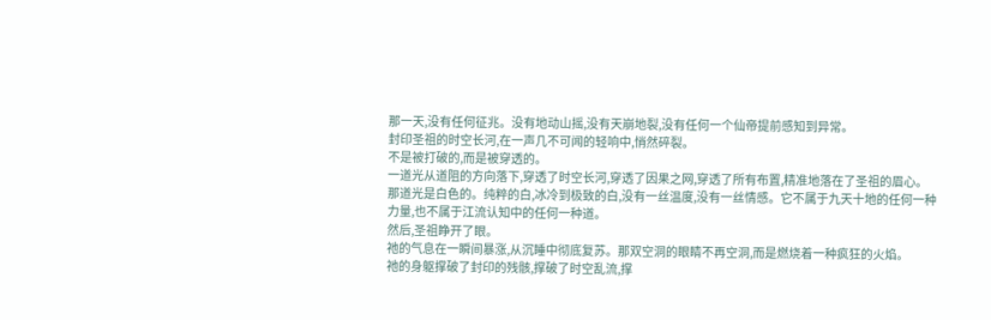那一天,没有任何征兆。没有地动山摇,没有天崩地裂,没有任何一个仙帝提前感知到异常。
封印圣祖的时空长河,在一声几不可闻的轻响中,悄然碎裂。
不是被打破的,而是被穿透的。
一道光从道阻的方向落下,穿透了时空长河,穿透了因果之网,穿透了所有布置,精准地落在了圣祖的眉心。
那道光是白色的。纯粹的白,冰冷到极致的白,没有一丝温度,没有一丝情感。它不属于九天十地的任何一种力量,也不属于江流认知中的任何一种道。
然后,圣祖睁开了眼。
祂的气息在一瞬间暴涨,从沉睡中彻底复苏。那双空洞的眼睛不再空洞,而是燃烧着一种疯狂的火焰。
祂的身躯撑破了封印的残骸,撑破了时空乱流,撑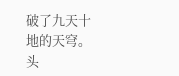破了九天十地的天穹。
头